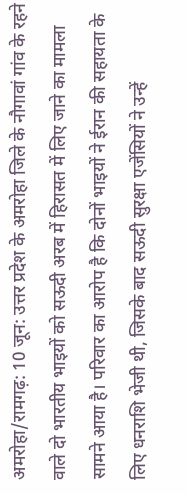अमरोहा/रामगढ़: 10 जून: उत्तर प्रदेश के अमरोहा जिले के नौगावां गांव के रहने वाले दो भारतीय भाइयों को सऊदी अरब में हिरासत में लिए जाने का मामला सामने आया है। परिवार का आरोप है कि दोनों भाइयों ने ईरान की सहायता के लिए धनराशि भेजी थी, जिसके बाद सऊदी सुरक्षा एजेंसियों ने उन्हें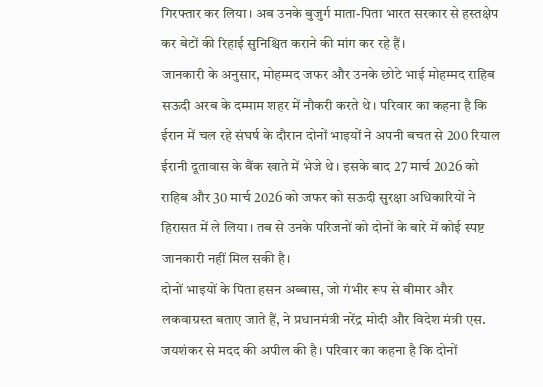गिरफ्तार कर लिया। अब उनके बुजुर्ग माता-पिता भारत सरकार से हस्तक्षेप कर बेटों की रिहाई सुनिश्चित कराने की मांग कर रहे हैं।
जानकारी के अनुसार, मोहम्मद जफर और उनके छोटे भाई मोहम्मद राहिब सऊदी अरब के दम्माम शहर में नौकरी करते थे। परिवार का कहना है कि ईरान में चल रहे संघर्ष के दौरान दोनों भाइयों ने अपनी बचत से 200 रियाल ईरानी दूतावास के बैंक खाते में भेजे थे। इसके बाद 27 मार्च 2026 को राहिब और 30 मार्च 2026 को जफर को सऊदी सुरक्षा अधिकारियों ने हिरासत में ले लिया। तब से उनके परिजनों को दोनों के बारे में कोई स्पष्ट जानकारी नहीं मिल सकी है।
दोनों भाइयों के पिता हसन अब्बास, जो गंभीर रूप से बीमार और लकवाग्रस्त बताए जाते हैं, ने प्रधानमंत्री नरेंद्र मोदी और विदेश मंत्री एस. जयशंकर से मदद की अपील की है। परिवार का कहना है कि दोनों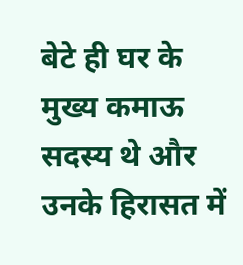बेटे ही घर के मुख्य कमाऊ सदस्य थे और उनके हिरासत में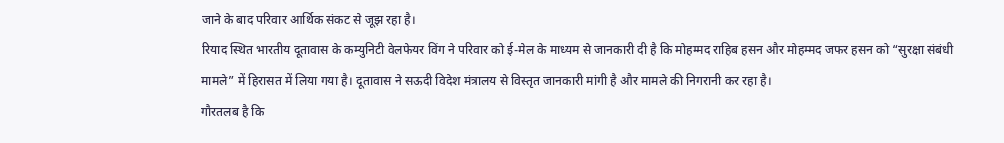जाने के बाद परिवार आर्थिक संकट से जूझ रहा है।
रियाद स्थित भारतीय दूतावास के कम्युनिटी वेलफेयर विंग ने परिवार को ई-मेल के माध्यम से जानकारी दी है कि मोहम्मद राहिब हसन और मोहम्मद जफर हसन को “सुरक्षा संबंधी मामले” में हिरासत में लिया गया है। दूतावास ने सऊदी विदेश मंत्रालय से विस्तृत जानकारी मांगी है और मामले की निगरानी कर रहा है।
गौरतलब है कि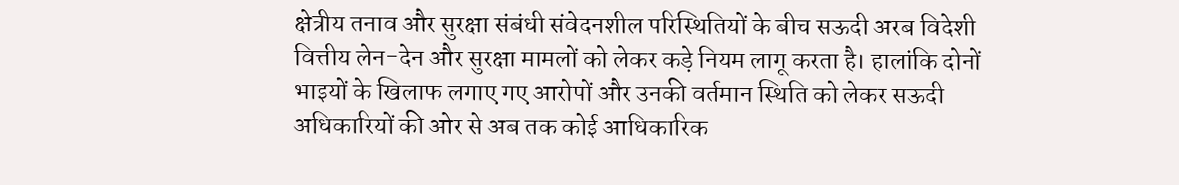क्षेत्रीय तनाव और सुरक्षा संबंधी संवेदनशील परिस्थितियों के बीच सऊदी अरब विदेशी वित्तीय लेन-देन और सुरक्षा मामलों को लेकर कड़े नियम लागू करता है। हालांकि दोनों भाइयों के खिलाफ लगाए गए आरोपों और उनकी वर्तमान स्थिति को लेकर सऊदी अधिकारियों की ओर से अब तक कोई आधिकारिक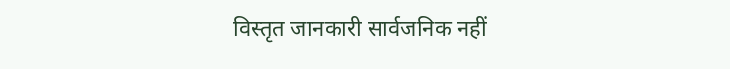विस्तृत जानकारी सार्वजनिक नहीं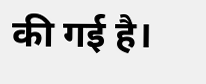की गई है।